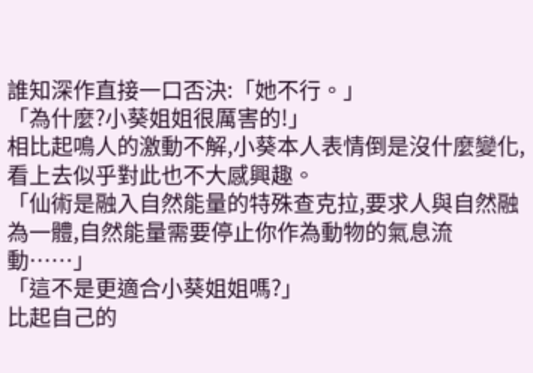誰知深作直接一口否決:「她不行。」
「為什麼?小葵姐姐很厲害的!」
相比起鳴人的激動不解,小葵本人表情倒是沒什麼變化,看上去似乎對此也不大感興趣。
「仙術是融入自然能量的特殊查克拉,要求人與自然融為一體,自然能量需要停止你作為動物的氣息流動……」
「這不是更適合小葵姐姐嗎?」
比起自己的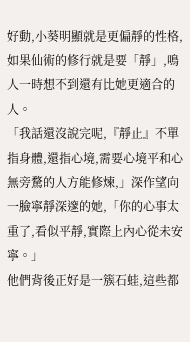好動,小葵明顯就是更偏靜的性格,如果仙術的修行就是要「靜」,鳴人一時想不到還有比她更適合的人。
「我話還沒說完呢,『靜止』不單指身體,還指心境,需要心境平和心無旁騖的人方能修煉,」深作望向一臉寧靜深邃的她,「你的心事太重了,看似平靜,實際上內心從未安寧。」
他們背後正好是一簇石蛙,這些都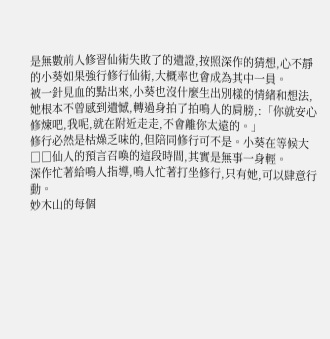是無數前人修習仙術失敗了的遺證,按照深作的猜想,心不靜的小葵如果強行修行仙術,大概率也會成為其中一員。
被一針見血的點出來,小葵也沒什麼生出別樣的情緒和想法,她根本不曾感到遺憾,轉過身拍了拍鳴人的肩膀,:「你就安心修煉吧,我呢,就在附近走走,不會離你太遠的。」
修行必然是枯燥乏味的,但陪同修行可不是。小葵在等候大□□仙人的預言召喚的這段時間,其實是無事一身輕。
深作忙著給鳴人指導,鳴人忙著打坐修行,只有她,可以肆意行動。
妙木山的每個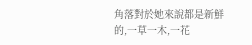角落對於她來說都是新鮮的,一草一木,一花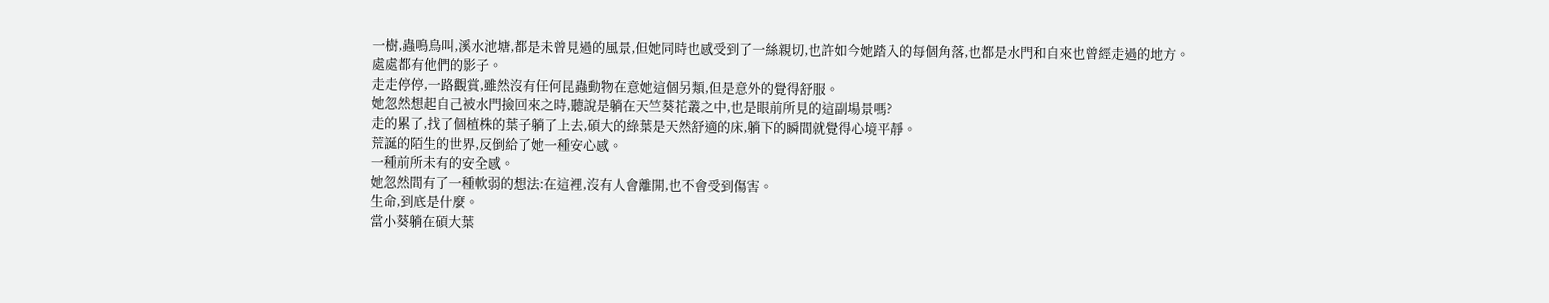一樹,蟲鳴鳥叫,溪水池塘,都是未曾見過的風景,但她同時也感受到了一絲親切,也許如今她踏入的每個角落,也都是水門和自來也曾經走過的地方。
處處都有他們的影子。
走走停停,一路觀賞,雖然沒有任何昆蟲動物在意她這個另類,但是意外的覺得舒服。
她忽然想起自己被水門撿回來之時,聽說是躺在天竺葵花叢之中,也是眼前所見的這副場景嗎?
走的累了,找了個植株的葉子躺了上去,碩大的綠葉是天然舒適的床,躺下的瞬間就覺得心境平靜。
荒誕的陌生的世界,反倒給了她一種安心感。
一種前所未有的安全感。
她忽然間有了一種軟弱的想法:在這裡,沒有人會離開,也不會受到傷害。
生命,到底是什麼。
當小葵躺在碩大葉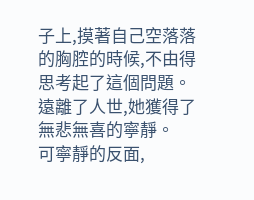子上,摸著自己空落落的胸腔的時候,不由得思考起了這個問題。
遠離了人世,她獲得了無悲無喜的寧靜。
可寧靜的反面,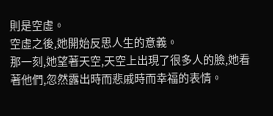則是空虛。
空虛之後,她開始反思人生的意義。
那一刻,她望著天空,天空上出現了很多人的臉,她看著他們,忽然露出時而悲戚時而幸福的表情。